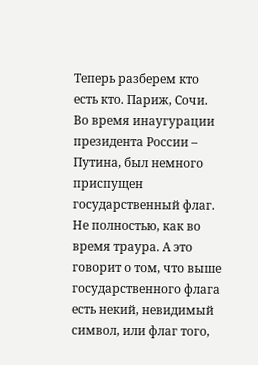Теперь разберем кто есть кто. Париж, Сочи.
Во время инаугурации президента России – Путина, был немного приспущен государственный флаг. Не полностью, как во время траура. А это говорит о том, что выше государственного флага есть некий, невидимый символ, или флаг того,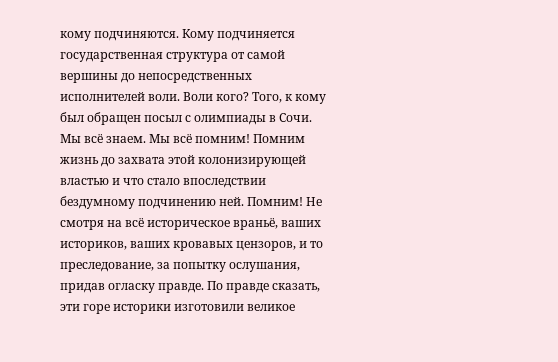кому подчиняются. Кому подчиняется государственная структура от самой вершины до непосредственных исполнителей воли. Воли кого? Того, к кому был обращен посыл с олимпиады в Сочи.
Мы всё знаем. Мы всё помним! Помним жизнь до захвата этой колонизирующей властью и что стало впоследствии бездумному подчинению ней. Помним! Не смотря на всё историческое враньё, ваших историков, ваших кровавых цензоров, и то преследование, за попытку ослушания, придав огласку правде. По правде сказать, эти горе историки изготовили великое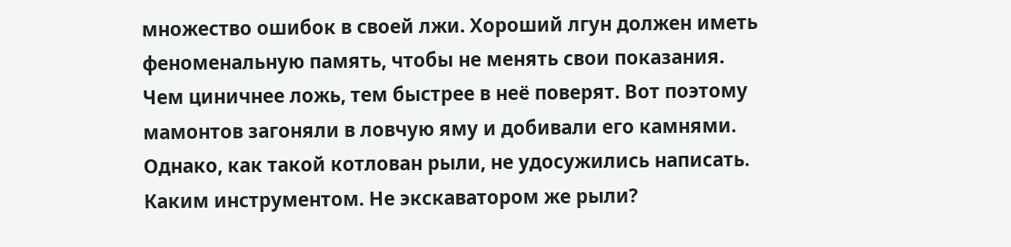множество ошибок в своей лжи. Хороший лгун должен иметь феноменальную память, чтобы не менять свои показания.
Чем циничнее ложь, тем быстрее в неё поверят. Вот поэтому мамонтов загоняли в ловчую яму и добивали его камнями. Однако, как такой котлован рыли, не удосужились написать. Каким инструментом. Не экскаватором же рыли?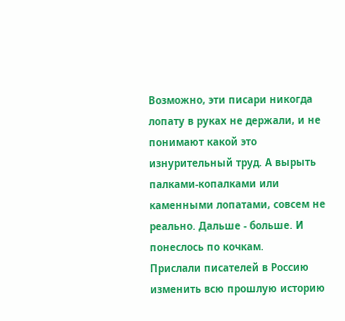Возможно, эти писари никогда лопату в руках не держали, и не понимают какой это изнурительный труд. А вырыть палками-копалками или каменными лопатами, совсем не реально. Дальше - больше. И понеслось по кочкам.
Прислали писателей в Россию изменить всю прошлую историю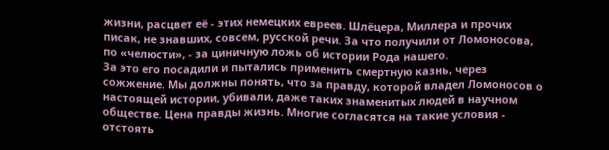жизни, расцвет её - этих немецких евреев. Шлёцера, Миллера и прочих писак, не знавших, совсем, русской речи. За что получили от Ломоносова, по «челюсти», - за циничную ложь об истории Рода нашего.
За это его посадили и пытались применить смертную казнь, через сожжение. Мы должны понять, что за правду, которой владел Ломоносов о настоящей истории, убивали, даже таких знаменитых людей в научном обществе. Цена правды жизнь. Многие согласятся на такие условия - отстоять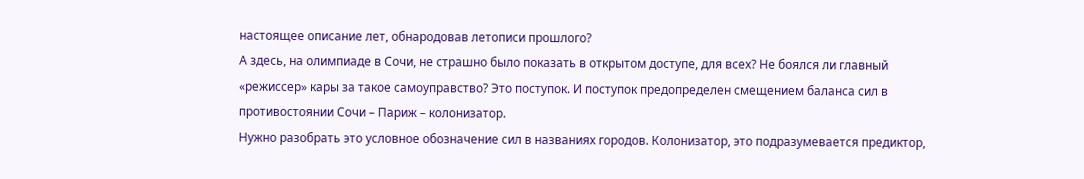настоящее описание лет, обнародовав летописи прошлого?
А здесь, на олимпиаде в Сочи, не страшно было показать в открытом доступе, для всех? Не боялся ли главный «режиссер» кары за такое самоуправство? Это поступок. И поступок предопределен смещением баланса сил в противостоянии Сочи – Париж – колонизатор.
Нужно разобрать это условное обозначение сил в названиях городов. Колонизатор, это подразумевается предиктор,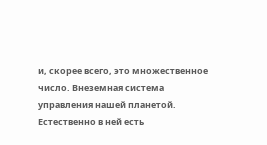и, скорее всего, это множественное число. Внеземная система управления нашей планетой.
Естественно в ней есть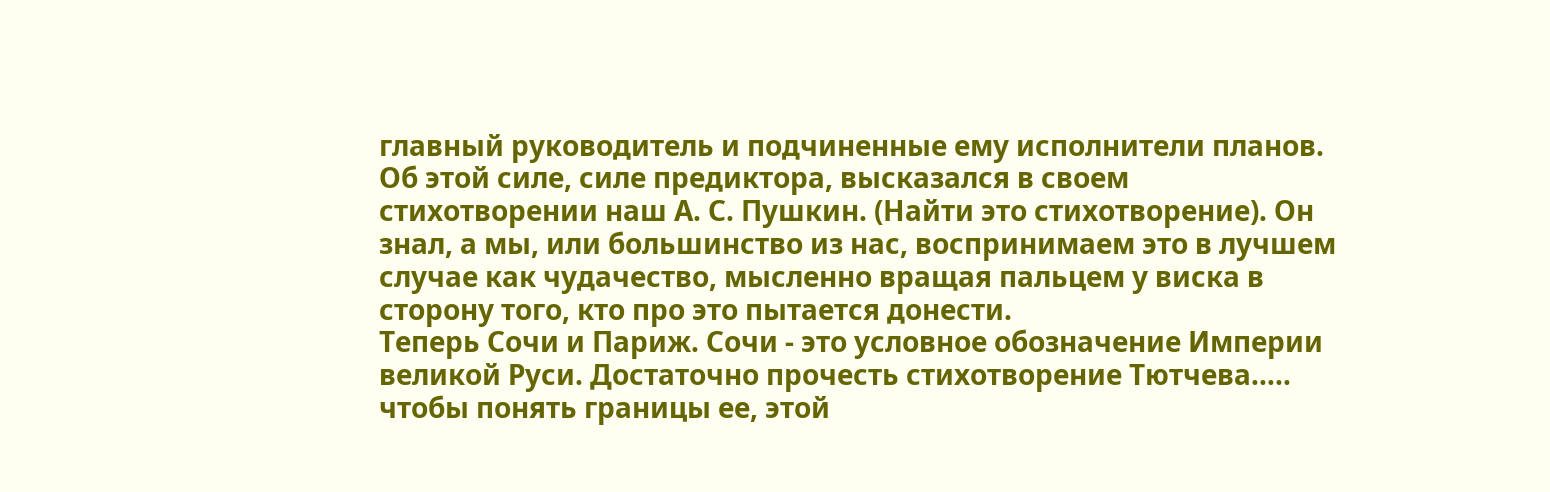главный руководитель и подчиненные ему исполнители планов. Об этой силе, силе предиктора, высказался в своем стихотворении наш А. С. Пушкин. (Найти это стихотворение). Он знал, а мы, или большинство из нас, воспринимаем это в лучшем случае как чудачество, мысленно вращая пальцем у виска в сторону того, кто про это пытается донести.
Теперь Сочи и Париж. Сочи - это условное обозначение Империи великой Руси. Достаточно прочесть стихотворение Тютчева….. чтобы понять границы ее, этой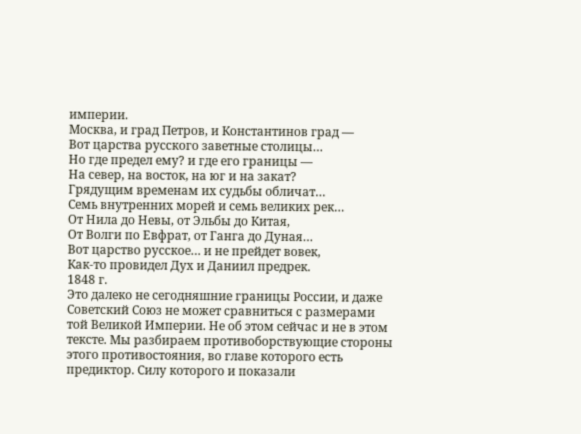империи.
Москва, и град Петров, и Константинов град —
Вот царства русского заветные столицы…
Но где предел ему? и где его границы —
На север, на восток, на юг и на закат?
Грядущим временам их судьбы обличат…
Семь внутренних морей и семь великих рек…
От Нила до Невы, от Эльбы до Китая,
От Волги по Евфрат, от Ганга до Дуная…
Вот царство русское… и не прейдет вовек,
Как-то провидел Дух и Даниил предрек.
1848 г.
Это далеко не сегодняшние границы России, и даже Советский Союз не может сравниться с размерами той Великой Империи. Не об этом сейчас и не в этом тексте. Мы разбираем противоборствующие стороны этого противостояния, во главе которого есть предиктор. Силу которого и показали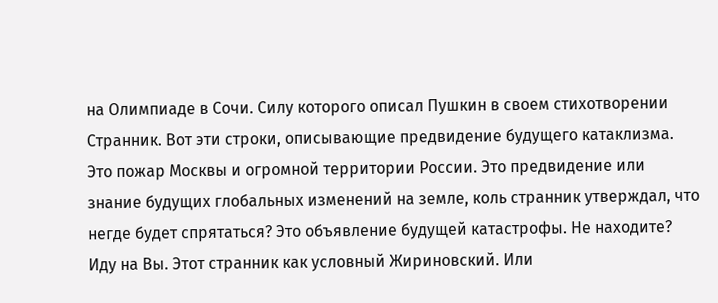на Олимпиаде в Сочи. Силу которого описал Пушкин в своем стихотворении Странник. Вот эти строки, описывающие предвидение будущего катаклизма. Это пожар Москвы и огромной территории России. Это предвидение или знание будущих глобальных изменений на земле, коль странник утверждал, что негде будет спрятаться? Это объявление будущей катастрофы. Не находите? Иду на Вы. Этот странник как условный Жириновский. Или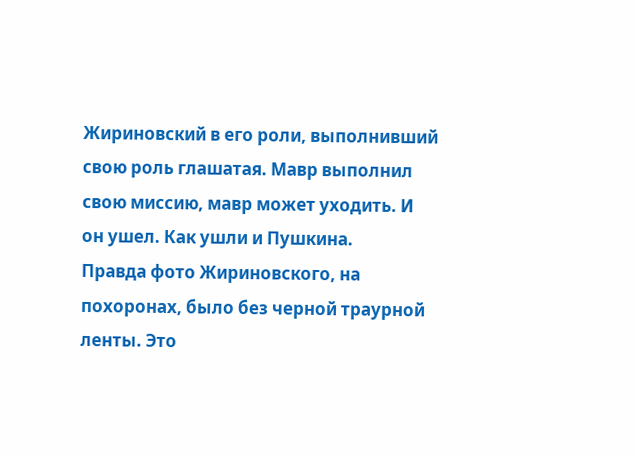Жириновский в его роли, выполнивший свою роль глашатая. Мавр выполнил свою миссию, мавр может уходить. И он ушел. Как ушли и Пушкина.
Правда фото Жириновского, на похоронах, было без черной траурной ленты. Это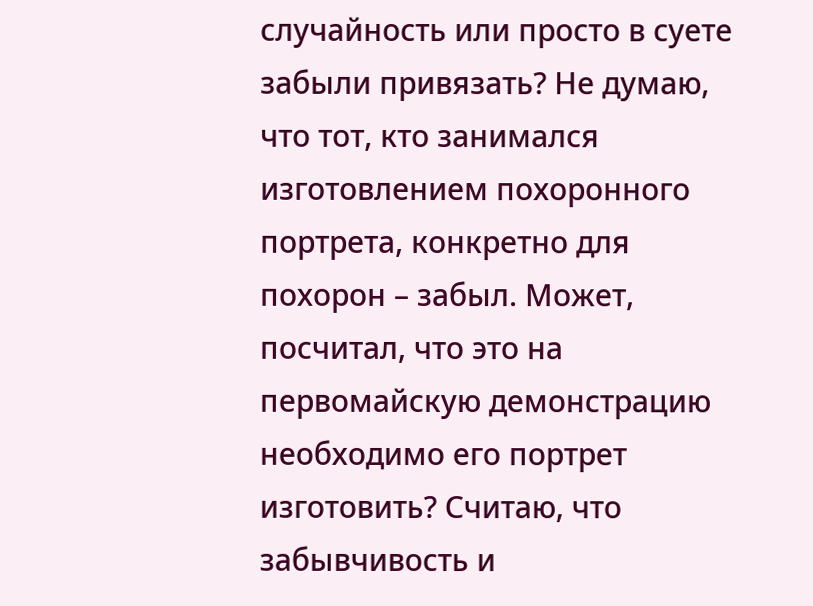случайность или просто в суете забыли привязать? Не думаю, что тот, кто занимался изготовлением похоронного портрета, конкретно для похорон – забыл. Может, посчитал, что это на первомайскую демонстрацию необходимо его портрет изготовить? Считаю, что забывчивость и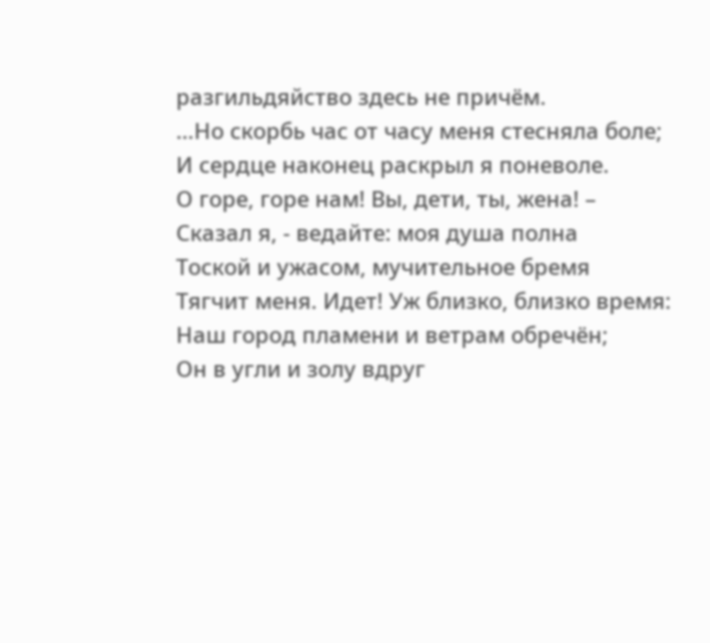разгильдяйство здесь не причём.
…Но скорбь час от часу меня стесняла боле;
И сердце наконец раскрыл я поневоле.
О горе, горе нам! Вы, дети, ты, жена! –
Сказал я, - ведайте: моя душа полна
Тоской и ужасом, мучительное бремя
Тягчит меня. Идет! Уж близко, близко время:
Наш город пламени и ветрам обречён;
Он в угли и золу вдруг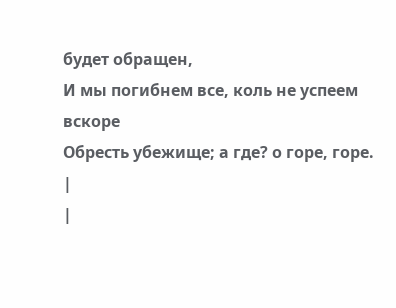будет обращен,
И мы погибнем все, коль не успеем вскоре
Обресть убежище; а где? о горе, горе.
|
|